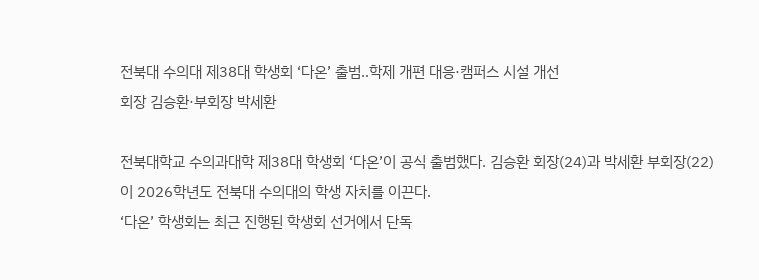전북대 수의대 제38대 학생회 ‘다온’ 출범..학제 개편 대응·캠퍼스 시설 개선
회장 김승환·부회장 박세환

전북대학교 수의과대학 제38대 학생회 ‘다온’이 공식 출범했다. 김승환 회장(24)과 박세환 부회장(22)이 2026학년도 전북대 수의대의 학생 자치를 이끈다.
‘다온’ 학생회는 최근 진행된 학생회 선거에서 단독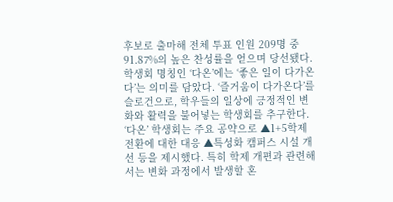후보로 출마해 전체 투표 인원 209명 중 91.87%의 높은 찬성률을 얻으며 당선됐다.
학생회 명칭인 ‘다온’에는 ‘좋은 일이 다가온다’는 의미를 담았다. ‘즐거움이 다가온다’를 슬로건으로, 학우들의 일상에 긍정적인 변화와 활력을 불어넣는 학생회를 추구한다.
‘다온’ 학생회는 주요 공약으로 ▲1+5학제 전환에 대한 대응 ▲특성화 캠퍼스 시설 개선 등을 제시했다. 특히 학제 개편과 관련해서는 변화 과정에서 발생할 혼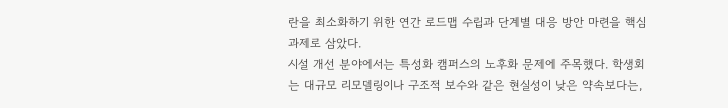란을 최소화하기 위한 연간 로드맵 수립과 단계별 대응 방안 마련을 핵심 과제로 삼았다.
시설 개선 분야에서는 특성화 캠퍼스의 노후화 문제에 주목했다. 학생회는 대규모 리모델링이나 구조적 보수와 같은 현실성이 낮은 약속보다는,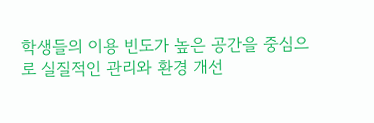학생들의 이용 빈도가 높은 공간을 중심으로 실질적인 관리와 환경 개선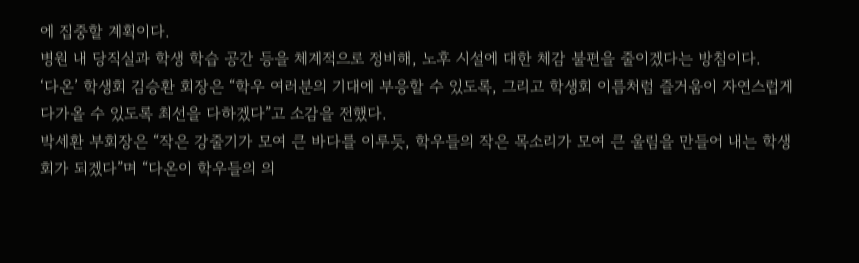에 집중할 계획이다.
병원 내 당직실과 학생 학습 공간 등을 체계적으로 정비해, 노후 시설에 대한 체감 불편을 줄이겠다는 방침이다.
‘다온’ 학생회 김승환 회장은 “학우 여러분의 기대에 부응할 수 있도록, 그리고 학생회 이름처럼 즐거움이 자연스럽게 다가올 수 있도록 최선을 다하겠다”고 소감을 전했다.
박세환 부회장은 “작은 강줄기가 모여 큰 바다를 이루듯, 학우들의 작은 목소리가 모여 큰 울림을 만들어 내는 학생회가 되겠다”며 “다온이 학우들의 의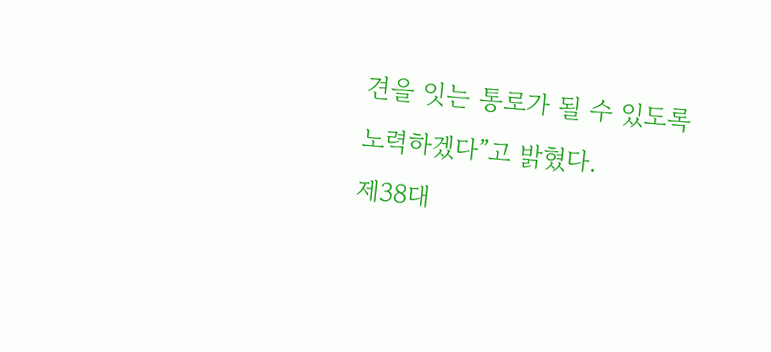견을 잇는 통로가 될 수 있도록 노력하겠다”고 밝혔다.
제38대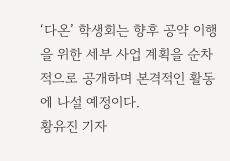‘다온’ 학생회는 향후 공약 이행을 위한 세부 사업 계획을 순차적으로 공개하며 본격적인 활동에 나설 예정이다.
황유진 기자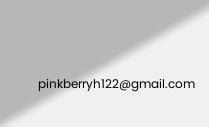pinkberryh122@gmail.com